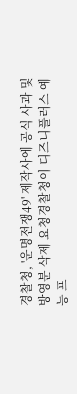경찰청, '운명전쟁49' 제작사에 공식 사과 및 방영분 삭제 요청경찰청이 디즈니플러스 예능 프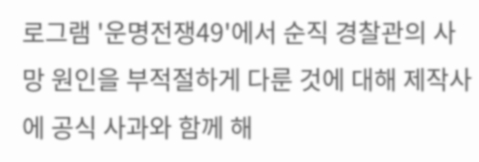로그램 '운명전쟁49'에서 순직 경찰관의 사망 원인을 부적절하게 다룬 것에 대해 제작사에 공식 사과와 함께 해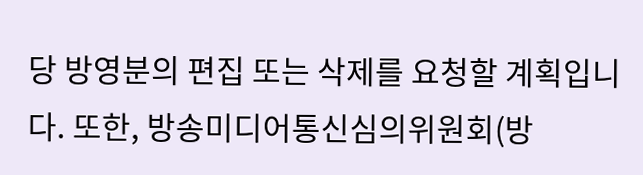당 방영분의 편집 또는 삭제를 요청할 계획입니다. 또한, 방송미디어통신심의위원회(방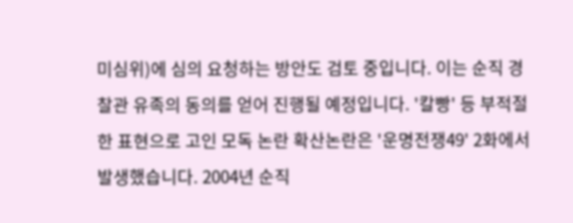미심위)에 심의 요청하는 방안도 검토 중입니다. 이는 순직 경찰관 유족의 동의를 얻어 진행될 예정입니다. '칼빵' 등 부적절한 표현으로 고인 모독 논란 확산논란은 '운명전쟁49' 2화에서 발생했습니다. 2004년 순직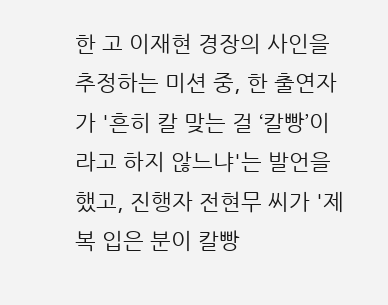한 고 이재현 경장의 사인을 추정하는 미션 중, 한 출연자가 '흔히 칼 맞는 걸 ‘칼빵’이라고 하지 않느냐'는 발언을 했고, 진행자 전현무 씨가 '제복 입은 분이 칼빵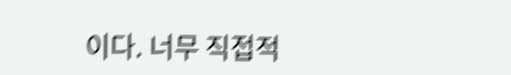이다. 너무 직접적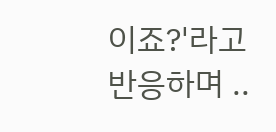이죠?'라고 반응하며 ..